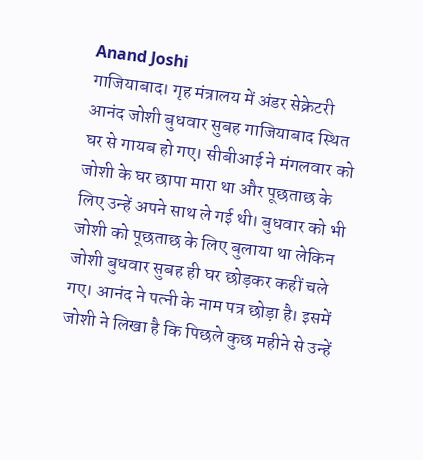Anand Joshi
गाजियाबाद। गृह मंत्रालय में अंडर सेक्रेटरी आनंद जोशी बुधवार सुबह गाजियाबाद स्थित घर से गायब हो गए। सीबीआई ने मंगलवार को जोशी के घर छापा मारा था और पूछताछ के लिए उन्हें अपने साथ ले गई थी। बुधवार को भी जोशी को पूछताछ के लिए बुलाया था लेकिन जोशी बुधवार सुबह ही घर छोड़कर कहीं चले गए। आनंद ने पत्नी के नाम पत्र छोड़ा है। इसमें जोशी ने लिखा है कि पिछले कुछ महीने से उन्हें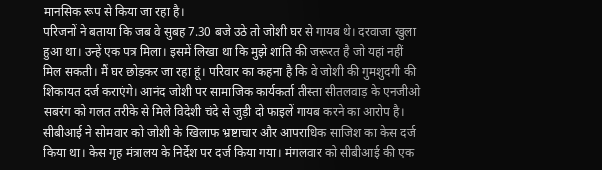मानसिक रूप से किया जा रहा है।
परिजनों ने बताया कि जब वे सुबह 7.30 बजे उठे तो जोशी घर से गायब थे। दरवाजा खुला हुआ था। उन्हें एक पत्र मिला। इसमें लिखा था कि मुझे शांति की जरूरत है जो यहां नहीं मिल सकती। मैं घर छोड़कर जा रहा हूं। परिवार का कहना है कि वे जोशी की गुमशुदगी की शिकायत दर्ज कराएंगे। आनंद जोशी पर सामाजिक कार्यकर्ता तीस्ता सीतलवाड़ के एनजीओ सबरंग को गलत तरीके से मिले विदेशी चंदे से जुड़ी दो फाइलें गायब करने का आरोप है। सीबीआई ने सोमवार को जोशी के खिलाफ भ्रष्टाचार और आपराधिक साजिश का केस दर्ज किया था। केस गृह मंत्रालय के निर्देश पर दर्ज किया गया। मंगलवार को सीबीआई की एक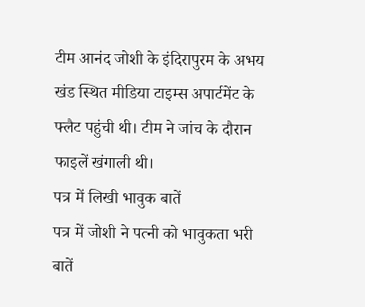टीम आनंद जोशी के इंदिरापुरम के अभय खंड स्थित मीडिया टाइम्स अपार्टमेंट के फ्लैट पहुंची थी। टीम ने जांच के दौरान फाइलें खंगाली थी।
पत्र में लिखी भावुक बातें
पत्र में जोशी ने पत्नी को भावुकता भरी बातें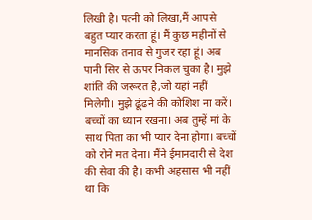लिखी है। पत्नी को लिखा,मैं आपसे बहुत प्यार करता हूं। मैं कुछ महीनों से मानसिक तनाव से गुजर रहा हूं। अब पानी सिर से ऊपर निकल चुका है। मुझे शांति की जरूरत है,जो यहां नहीं मिलेगी। मुझे ढूंढने की कोशिश ना करें। बच्चों का ध्यान रखना। अब तुम्हें मां के साथ पिता का भी प्यार देना होगा। बच्चों को रोने मत देना। मैंने ईमानदारी से देश की सेवा की है। कभी अहसास भी नहीं था कि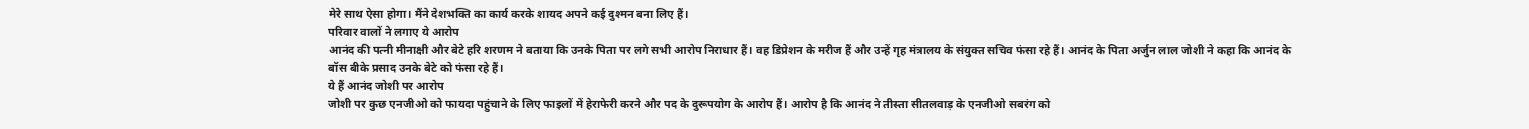मेरे साथ ऐसा होगा। मैंने देशभक्ति का कार्य करके शायद अपने कई दुश्मन बना लिए हैं।
परिवार वालों ने लगाए ये आरोप
आनंद की पत्नी मीनाक्षी और बेटे हरि शरणम ने बताया कि उनके पिता पर लगे सभी आरोप निराधार हैं। वह डिप्रेशन के मरीज हैं और उन्हें गृह मंत्रालय के संयुक्त सचिव फंसा रहे हैं। आनंद के पिता अर्जुन लाल जोशी ने कहा कि आनंद के बॉस बीके प्रसाद उनके बेटे को फंसा रहे हैं।
ये हैं आनंद जोशी पर आरोप
जोशी पर कुछ एनजीओ को फायदा पहुंचाने के लिए फाइलों में हेराफेरी करने और पद के दुरूपयोग के आरोप हैं। आरोप है कि आनंद ने तीस्ता सीतलवाड़ के एनजीओ सबरंग को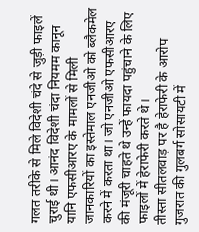गलत तरीके से मिले विदेशी चंदे से जुड़ी फाइलें चुराई थी। आनंद विदेशी चंदा नियमम कानून यानि एफसीआरए के मामलों से मिली जानकारियों का इस्तेमाल एनजीओ को ब्लैकमेल करने में करता था। जो एनजीओ एफसीआरए की मंजूरी चाहते थे उन्हें फायदा पहुंचाने के लिए फाइलों में हेराफेरी करते थे।
तीस्ता सीतलवाड़ पर है हेराफेरी के आरोप
गुजरात की गुलबर्ग सोसायटी में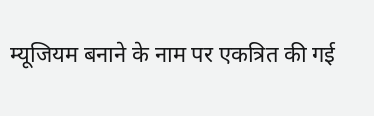म्यूजियम बनाने के नाम पर एकत्रित की गई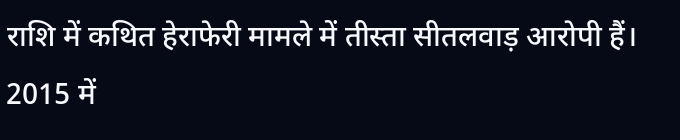राशि में कथित हेराफेरी मामले में तीस्ता सीतलवाड़ आरोपी हैं। 2015 में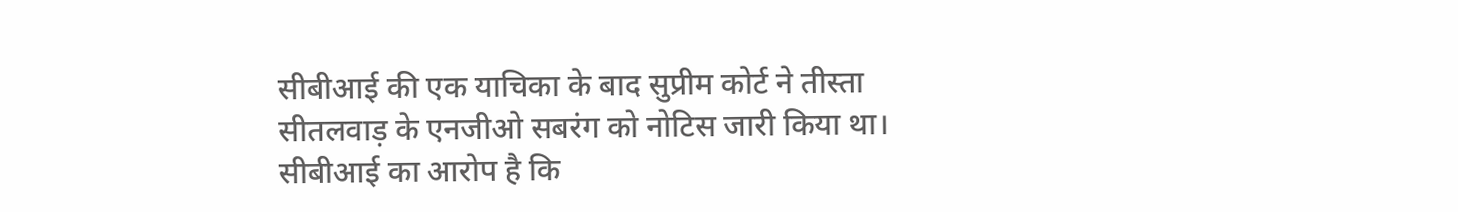सीबीआई की एक याचिका के बाद सुप्रीम कोर्ट ने तीस्ता सीतलवाड़ के एनजीओ सबरंग को नोटिस जारी किया था। सीबीआई का आरोप है कि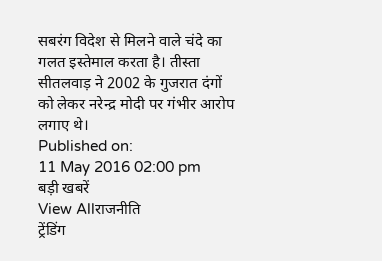सबरंग विदेश से मिलने वाले चंदे का गलत इस्तेमाल करता है। तीस्ता सीतलवाड़ ने 2002 के गुजरात दंगों को लेकर नरेन्द्र मोदी पर गंभीर आरोप लगाए थे।
Published on:
11 May 2016 02:00 pm
बड़ी खबरें
View Allराजनीति
ट्रेंडिंग